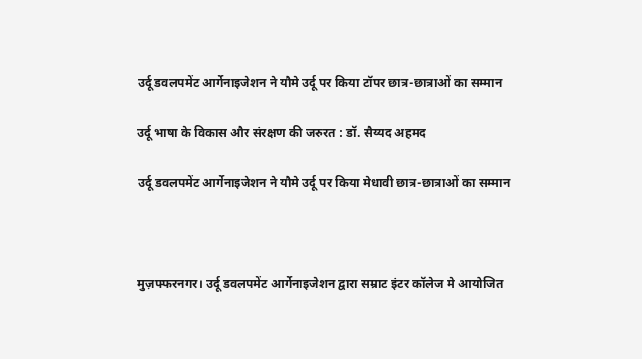उर्दू डवलपमेंट आर्गेनाइजेशन ने यौमे उर्दू पर किया टॉपर छात्र-छात्राओं का सम्मान

उर्दू भाषा के विकास और संरक्षण की जरुरत : डॉ. सैय्यद अहमद

उर्दू डवलपमेंट आर्गेनाइजेशन ने यौमे उर्दू पर किया मेधावी छात्र-छात्राओं का सम्मान



मुज़फ्फरनगर। उर्दू डवलपमेंट आर्गेनाइजेशन द्वारा सम्राट इंटर कॉलेज मे आयोजित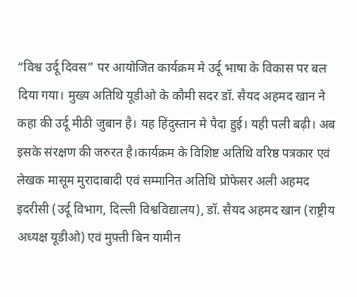“विश्व उर्दू दिवस” पर आयोजित कार्यक्रम मे उर्दू भाषा के विकास पर बल दिया गया। मुख्य अतिथि यूडीओ के कौमी सदर डॉ. सैयद अहमद खान ने कहा की उर्दू मीठी जुबान है। यह हिंदुस्तान मे पैदा हुई। यही पली बढ़ी। अब इसके संरक्षण की जरुरत है।कार्यक्रम के विशिष्ट अतिथि वरिष्ठ पत्रकार एवं लेखक मासूम मुरादाबादी एवं सम्मानित अतिथि प्रोफेसर अली अहमद इदरीसी (उर्दू विभाग, दिल्ली विश्वविद्यालय), डॉ. सैयद अहमद खान (राष्ट्रीय अध्यक्ष यूडीओ) एवं मुफ़्ती बिन यामीन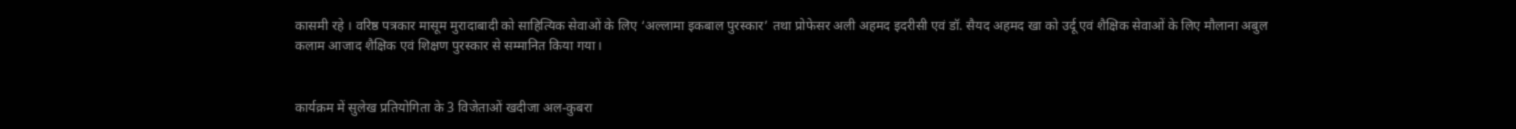कासमी रहे । वरिष्ठ पत्रकार मासूम मुरादाबादी को साहित्यिक सेवाओं के लिए ‘अल्लामा इकबाल पुरस्कार’ तथा प्रोफेसर अली अहमद इदरीसी एवं डॉ. सैयद अहमद खा को उर्दू एवं शैक्षिक सेवाओं के लिए मौलाना अबुल कलाम आजाद शैक्षिक एवं शिक्षण पुरस्कार से सम्मानित किया गया।


कार्यक्रम में सुलेख प्रतियोगिता के 3 विजेताओं खदीजा अल-कुबरा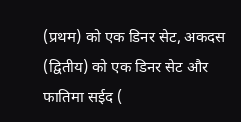(प्रथम) को एक डिनर सेट, अकदस (द्वितीय) को एक डिनर सेट और फातिमा सईद (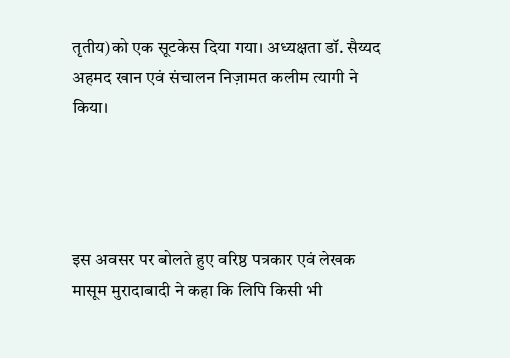तृतीय)को एक सूटकेस दिया गया। अध्यक्षता डॉ. सैय्यद अहमद खान एवं संचालन निज़ामत कलीम त्यागी ने किया।




इस अवसर पर बोलते हुए वरिष्ठ पत्रकार एवं लेखक मासूम मुरादाबादी ने कहा कि लिपि किसी भी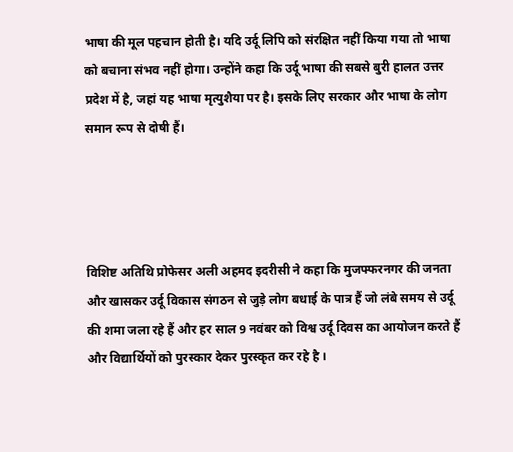भाषा की मूल पहचान होती है। यदि उर्दू लिपि को संरक्षित नहीं किया गया तो भाषा को बचाना संभव नहीं होगा। उन्होंने कहा कि उर्दू भाषा की सबसे बुरी हालत उत्तर प्रदेश में है, जहां यह भाषा मृत्युशैया पर है। इसके लिए सरकार और भाषा के लोग समान रूप से दोषी हैं।




विशिष्ट अतिथि प्रोफेसर अली अहमद इदरीसी ने कहा कि मुजफ्फरनगर की जनता और खासकर उर्दू विकास संगठन से जुड़े लोग बधाई के पात्र हैं जो लंबे समय से उर्दू की शमा जला रहे हैं और हर साल 9 नवंबर को विश्व उर्दू दिवस का आयोजन करते हैं और विद्यार्थियों को पुरस्कार देकर पुरस्कृत कर रहे है ।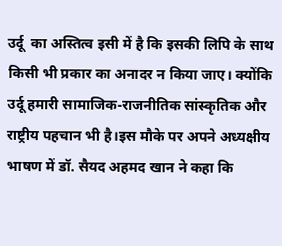उर्दू  का अस्तित्व इसी में है कि इसकी लिपि के साथ किसी भी प्रकार का अनादर न किया जाए। क्योंकि उर्दू हमारी सामाजिक-राजनीतिक सांस्कृतिक और राष्ट्रीय पहचान भी है।इस मौके पर अपने अध्यक्षीय भाषण में डॉ. सैयद अहमद खान ने कहा कि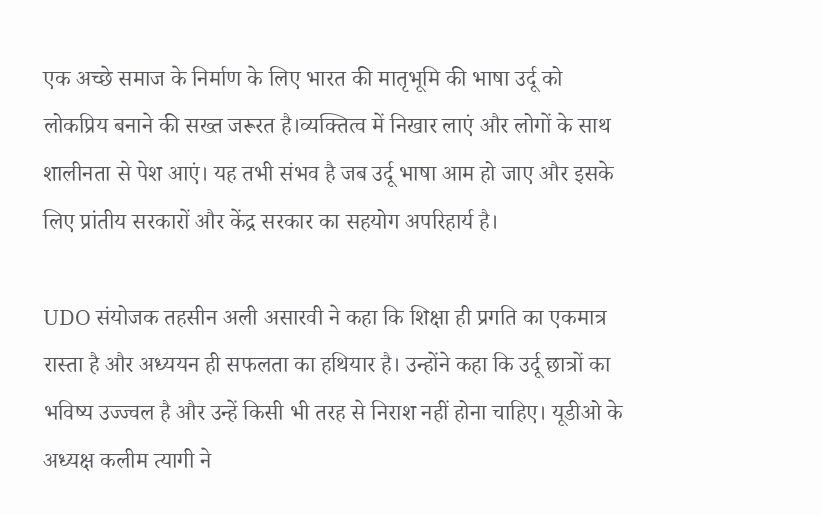एक अच्छे समाज के निर्माण के लिए भारत की मातृभूमि की भाषा उर्दू को लोकप्रिय बनाने की सख्त जरूरत है।व्यक्तित्व में निखार लाएं और लोगों के साथ शालीनता से पेश आएं। यह तभी संभव है जब उर्दू भाषा आम हो जाए और इसके लिए प्रांतीय सरकारों और केंद्र सरकार का सहयोग अपरिहार्य है।

UDO संयोजक तहसीन अली असारवी ने कहा कि शिक्षा ही प्रगति का एकमात्र रास्ता है और अध्ययन ही सफलता का हथियार है। उन्होंने कहा कि उर्दू छात्रों का भविष्य उज्ज्वल है और उन्हें किसी भी तरह से निराश नहीं होना चाहिए। यूडीओ के अध्यक्ष कलीम त्यागी ने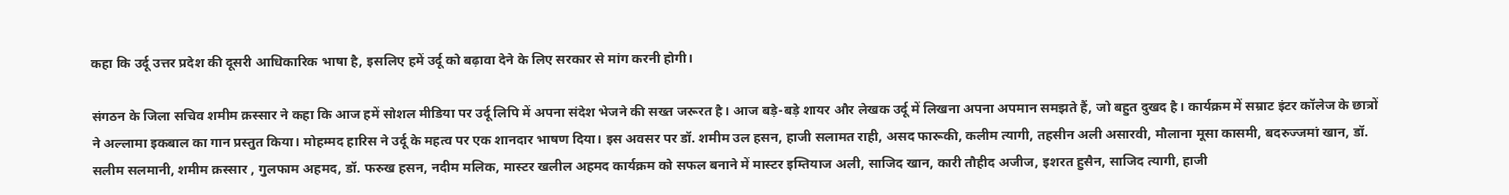कहा कि उर्दू उत्तर प्रदेश की दूसरी आधिकारिक भाषा है, इसलिए हमें उर्दू को बढ़ावा देने के लिए सरकार से मांग करनी होगी।

संगठन के जिला सचिव शमीम क़स्सार ने कहा कि आज हमें सोशल मीडिया पर उर्दू लिपि में अपना संदेश भेजने की सख्त जरूरत है। आज बड़े-बड़े शायर और लेखक उर्दू में लिखना अपना अपमान समझते हैं, जो बहुत दुखद है। कार्यक्रम में सम्राट इंटर कॉलेज के छात्रों ने अल्लामा इकबाल का गान प्रस्तुत किया। मोहम्मद हारिस ने उर्दू के महत्व पर एक शानदार भाषण दिया। इस अवसर पर डॉ. शमीम उल हसन, हाजी सलामत राही, असद फारूकी, कलीम त्यागी, तहसीन अली असारवी, मौलाना मूसा कासमी, बदरुज्जमां खान, डॉ. सलीम सलमानी, शमीम क़स्सार , गुलफाम अहमद, डॉ. फरुख हसन, नदीम मलिक, मास्टर खलील अहमद कार्यक्रम को सफल बनाने में मास्टर इम्तियाज अली, साजिद खान, कारी तौहीद अजीज, इशरत हुसैन, साजिद त्यागी, हाजी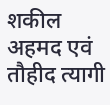शकील अहमद एवं तौहीद त्यागी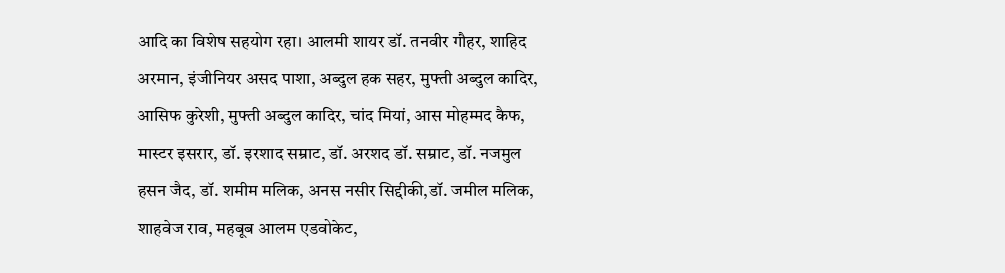आदि का विशेष सहयोग रहा। आलमी शायर डॉ. तनवीर गौहर, शाहिद अरमान, इंजीनियर असद पाशा, अब्दुल हक सहर, मुफ्ती अब्दुल कादिर, आसिफ कुरेशी, मुफ्ती अब्दुल कादिर, चांद मियां, आस मोहम्मद कैफ, मास्टर इसरार, डॉ. इरशाद सम्राट, डॉ. अरशद डॉ. सम्राट, डॉ. नजमुल हसन जैद, डॉ. शमीम मलिक, अनस नसीर सिद्दीकी,डॉ. जमील मलिक, शाहवेज राव, महबूब आलम एडवोकेट,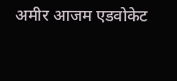अमीर आजम एडवोकेट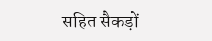सहित सैकड़ों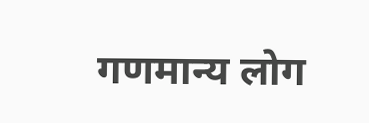गणमान्य लोग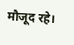मौजूद रहे।